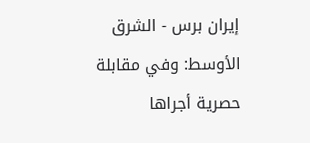إيران برس - الشرق الأوسط: وفي مقابلة حصرية أجراها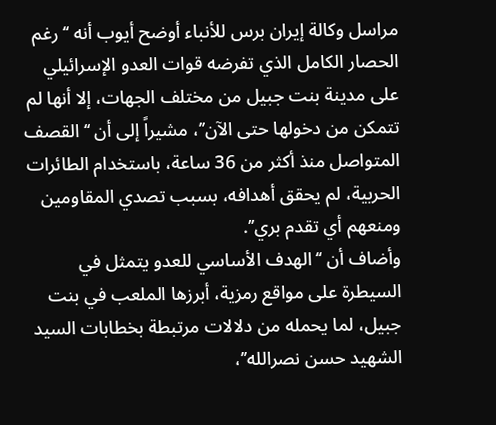مراسل وكالة إيران برس للأنباء أوضح أيوب أنه ‘‘رغم الحصار الكامل الذي تفرضه قوات العدو الإسرائيلي على مدينة بنت جبيل من مختلف الجهات، إلا أنها لم تتمكن من دخولها حتى الآن’’، مشيراً إلى أن ‘‘القصف المتواصل منذ أكثر من 36 ساعة، باستخدام الطائرات الحربية، لم يحقق أهدافه، بسبب تصدي المقاومين ومنعهم أي تقدم بري’’.
وأضاف أن ‘‘الهدف الأساسي للعدو يتمثل في السيطرة على مواقع رمزية، أبرزها الملعب في بنت جبيل، لما يحمله من دلالات مرتبطة بخطابات السيد الشهيد حسن نصرالله’’،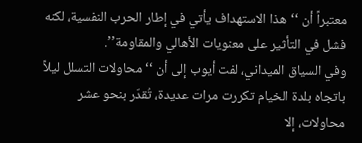معتبراً أن ‘‘هذا الاستهداف يأتي في إطار الحرب النفسية، لكنه فشل في التأثير على معنويات الأهالي والمقاومة’’.
وفي السياق الميداني، لفت أيوب إلى أن ‘‘محاولات التسلل ليلاً باتجاه بلدة الخيام تكررت مرات عديدة، تُقدّر بنحو عشر محاولات، إلا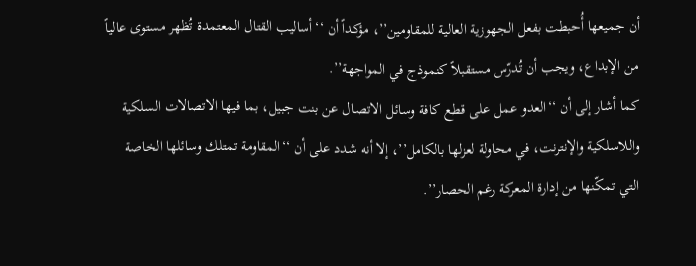أن جميعها أُحبطت بفعل الجهوزية العالية للمقاومين’’، مؤكداً أن ‘‘أساليب القتال المعتمدة تُظهر مستوى عالياً من الإبداع، ويجب أن تُدرّس مستقبلاً كنموذج في المواجهة’’.
كما أشار إلى أن ‘‘العدو عمل على قطع كافة وسائل الاتصال عن بنت جبيل، بما فيها الاتصالات السلكية واللاسلكية والإنترنت، في محاولة لعزلها بالكامل’’، إلا أنه شدد على أن ‘‘المقاومة تمتلك وسائلها الخاصة التي تمكّنها من إدارة المعركة رغم الحصار’’.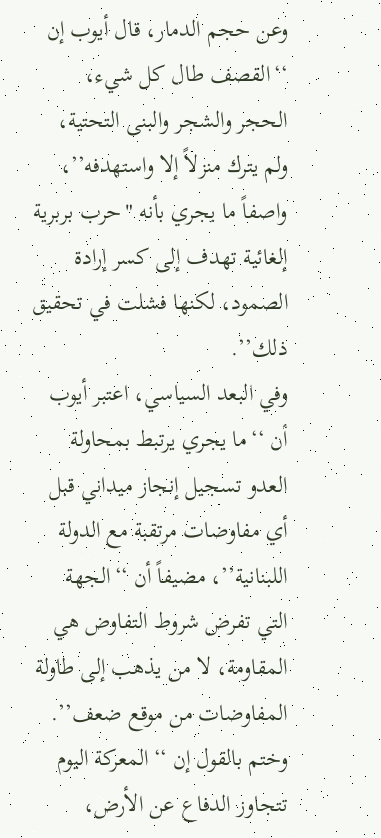وعن حجم الدمار، قال أيوب إن ‘‘القصف طال كل شيء، الحجر والشجر والبنى التحتية، ولم يترك منزلاً إلا واستهدفه’’، واصفاً ما يجري بأنه "حرب بربرية إلغائية تهدف إلى كسر إرادة الصمود، لكنها فشلت في تحقيق ذلك’’.
وفي البعد السياسي، اعتبر أيوب أن ‘‘ما يجري يرتبط بمحاولة العدو تسجيل إنجاز ميداني قبل أي مفاوضات مرتقبة مع الدولة اللبنانية’’، مضيفاً أن ‘‘الجهة التي تفرض شروط التفاوض هي المقاومة، لا من يذهب إلى طاولة المفاوضات من موقع ضعف’’.
وختم بالقول إن ‘‘المعركة اليوم تتجاوز الدفاع عن الأرض،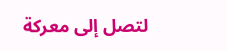لتصل إلى معركة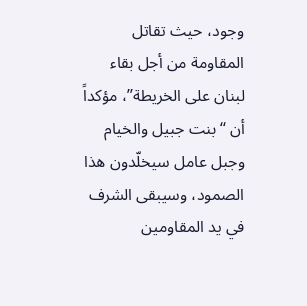وجود، حيث تقاتل المقاومة من أجل بقاء لبنان على الخريطة’’، مؤكداً أن ‘‘بنت جبيل والخيام وجبل عامل سيخلّدون هذا الصمود، وسيبقى الشرف في يد المقاومين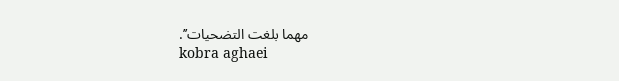مهما بلغت التضحيات’’.
kobra aghaei